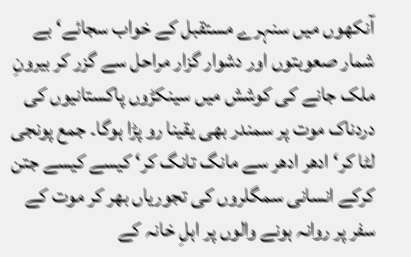آنکھوں میں سنہرے مستقبل کے خواب سجائے‘ بے شمار صعوبتوں اور دشوار گزار مراحل سے گزر کر بیرونِ ملک جانے کی کوشش میں سینکڑوں پاکستانیوں کی دردناک موت پر سمندر بھی یقینا رو پڑا ہوگا۔ جمع پونجی لٹا کر‘ ادھر ادھر سے مانگ تانگ کر‘ کیسے کیسے جتن کرکے انسانی سمگلروں کی تجوریاں بھر کر موت کے سفر پر روانہ ہونے والوں پر اہلِ خانہ کے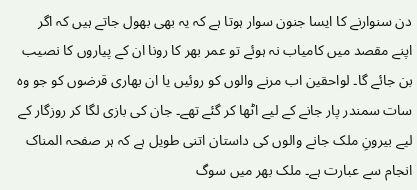دن سنوارنے کا ایسا جنون سوار ہوتا ہے کہ یہ بھی بھول جاتے ہیں کہ اگر اپنے مقصد میں کامیاب نہ ہوئے تو عمر بھر کا رونا ان کے پیاروں کا نصیب بن جائے گا۔ لواحقین اب مرنے والوں کو روئیں یا ان بھاری قرضوں کو جو وہ سات سمندر پار جانے کے لیے اٹھا کر گئے تھے۔ جان کی بازی لگا کر روزگار کے لیے بیرونِ ملک جانے والوں کی داستان اتنی طویل ہے کہ ہر صفحہ المناک انجام سے عبارت ہے۔ ملک بھر میں سوگ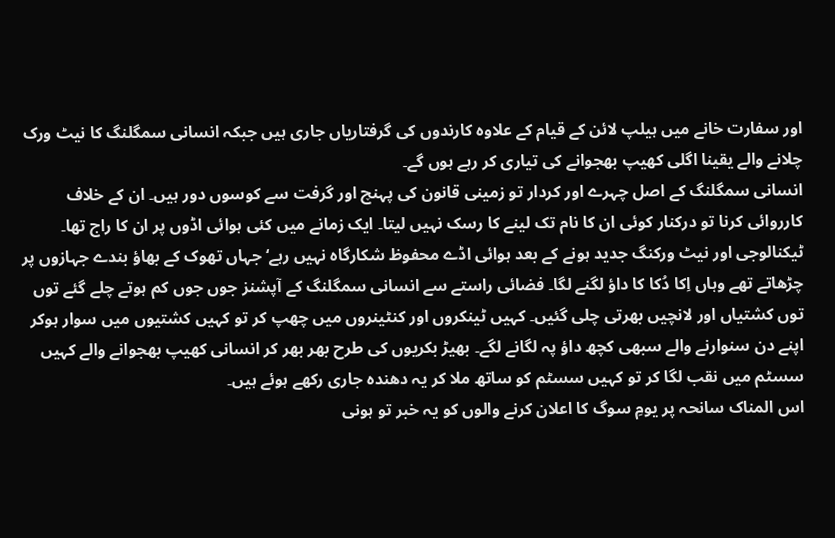اور سفارت خانے میں ہیلپ لائن کے قیام کے علاوہ کارندوں کی گرفتاریاں جاری ہیں جبکہ انسانی سمگلنگ کا نیٹ ورک چلانے والے یقینا اگلی کھیپ بھجوانے کی تیاری کر رہے ہوں گے۔
انسانی سمگلنگ کے اصل چہرے اور کردار تو زمینی قانون کی پہنچ اور گرفت سے کوسوں دور ہیں۔ ان کے خلاف کارروائی کرنا تو درکنار کوئی ان کا نام تک لینے کا رسک نہیں لیتا۔ ایک زمانے میں کئی ہوائی اڈوں پر ان کا راج تھا۔ ٹیکنالوجی اور نیٹ ورکنگ جدید ہونے کے بعد ہوائی اڈے محفوظ شکارگاہ نہیں رہے‘ جہاں تھوک کے بھاؤ بندے جہازوں پر چڑھاتے تھے وہاں اِکا دُکا کا داؤ لگنے لگا۔ فضائی راستے سے انسانی سمگلنگ کے آپشنز جوں جوں کم ہوتے چلے گئے توں توں کشتیاں اور لانچیں بھرتی چلی گئیں۔ کہیں ٹینکروں اور کنٹینروں میں چھپ کر تو کہیں کشتیوں میں سوار ہوکر اپنے دن سنوارنے والے سبھی کچھ داؤ پہ لگانے لگے۔ بھیڑ بکریوں کی طرح بھر بھر کر انسانی کھیپ بھجوانے والے کہیں سسٹم میں نقب لگا کر تو کہیں سسٹم کو ساتھ ملا کر یہ دھندہ جاری رکھے ہوئے ہیں۔
اس المناک سانحہ پر یومِ سوگ کا اعلان کرنے والوں کو یہ خبر تو ہونی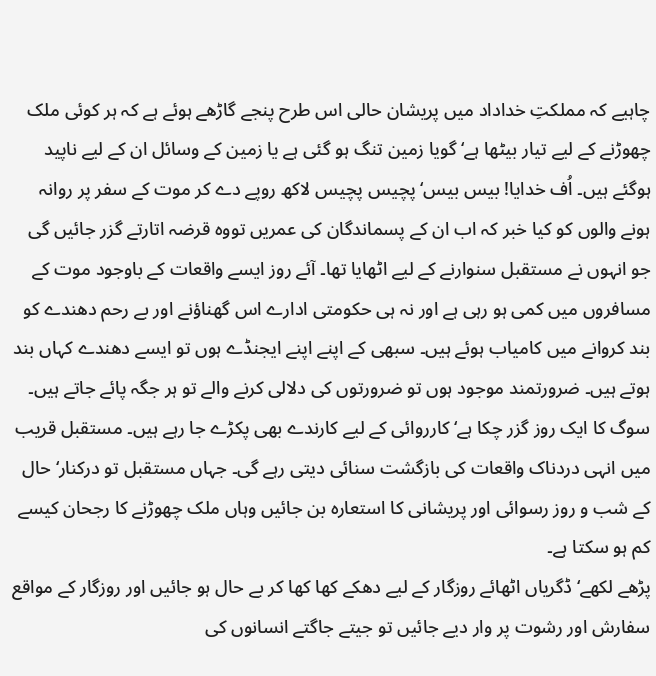چاہیے کہ مملکتِ خداداد میں پریشان حالی اس طرح پنجے گاڑھے ہوئے ہے کہ ہر کوئی ملک چھوڑنے کے لیے تیار بیٹھا ہے‘ گویا زمین تنگ ہو گئی ہے یا زمین کے وسائل ان کے لیے ناپید ہوگئے ہیں۔ اُف خدایا! بیس بیس‘ پچیس پچیس لاکھ روپے دے کر موت کے سفر پر روانہ ہونے والوں کو کیا خبر کہ اب ان کے پسماندگان کی عمریں تووہ قرضہ اتارتے گزر جائیں گی جو انہوں نے مستقبل سنوارنے کے لیے اٹھایا تھا۔ آئے روز ایسے واقعات کے باوجود موت کے مسافروں میں کمی ہو رہی ہے اور نہ ہی حکومتی ادارے اس گھناؤنے اور بے رحم دھندے کو بند کروانے میں کامیاب ہوئے ہیں۔ سبھی کے اپنے اپنے ایجنڈے ہوں تو ایسے دھندے کہاں بند ہوتے ہیں۔ ضرورتمند موجود ہوں تو ضرورتوں کی دلالی کرنے والے تو ہر جگہ پائے جاتے ہیں۔ سوگ کا ایک روز گزر چکا ہے‘ کارروائی کے لیے کارندے بھی پکڑے جا رہے ہیں۔ مستقبل قریب میں انہی دردناک واقعات کی بازگشت سنائی دیتی رہے گی۔ جہاں مستقبل تو درکنار‘ حال کے شب و روز رسوائی اور پریشانی کا استعارہ بن جائیں وہاں ملک چھوڑنے کا رجحان کیسے کم ہو سکتا ہے۔
پڑھے لکھے‘ ڈگریاں اٹھائے روزگار کے لیے دھکے کھا کھا کر بے حال ہو جائیں اور روزگار کے مواقع سفارش اور رشوت پر وار دیے جائیں تو جیتے جاگتے انسانوں کی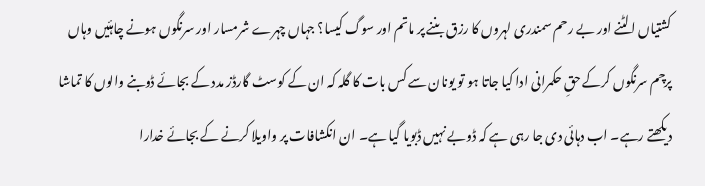کشتیاں الٹنے اور بے رحم سمندری لہروں کا رزق بننے پر ماتم اور سوگ کیسا؟ جہاں چہرے شرمسار اور سرنگوں ہونے چاہئیں وہاں پرچم سرنگوں کرکے حقِ حکمرانی ادا کیا جاتا ہو تو یونان سے کس بات کا گلہ کہ ان کے کوسٹ گارڈز مدد کے بجائے ڈوبنے والوں کا تماشا دیکھتے رہے۔ اب دہائی دی جا رہی ہے کہ ڈوبے نہیں ڈبویا گیا ہے۔ ان انکشافات پر واویلا کرنے کے بجائے خدارا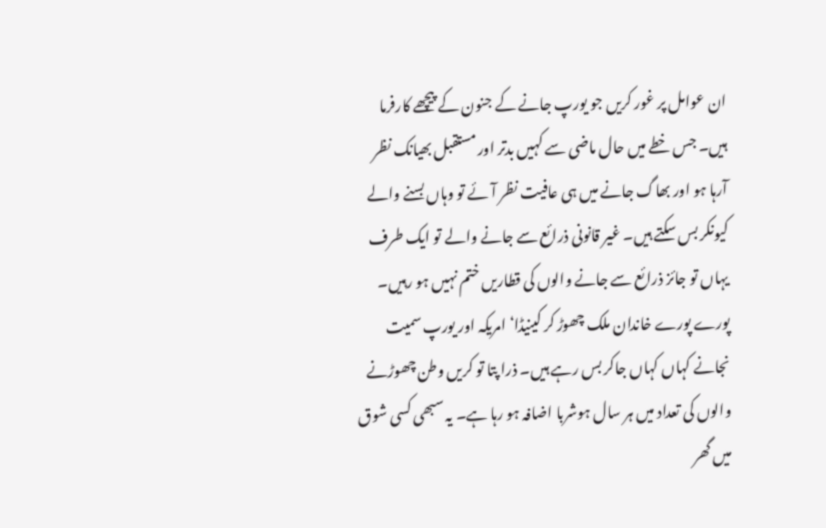ان عوامل پر غور کریں جو یورپ جانے کے جنون کے پیچھے کارفرما ہیں۔ جس خطے میں حال ماضی سے کہیں بدتر اور مستقبل بھیانک نظر آرہا ہو اور بھاگ جانے میں ہی عافیت نظر آئے تو وہاں بسنے والے کیونکر بس سکتے ہیں۔ غیر قانونی ذرائع سے جانے والے تو ایک طرف یہاں تو جائز ذرائع سے جانے والوں کی قطاریں ختم نہیں ہو رہیں۔ پورے پورے خاندان ملک چھوڑ کر کینیڈا‘ امریکہ اور یورپ سمیت نجانے کہاں کہاں جاکر بس رہے ہیں۔ ذرا پتا تو کریں وطن چھوڑنے والوں کی تعداد میں ہر سال ہوشربا اضافہ ہو رہا ہے۔ یہ سبھی کسی شوق میں گھر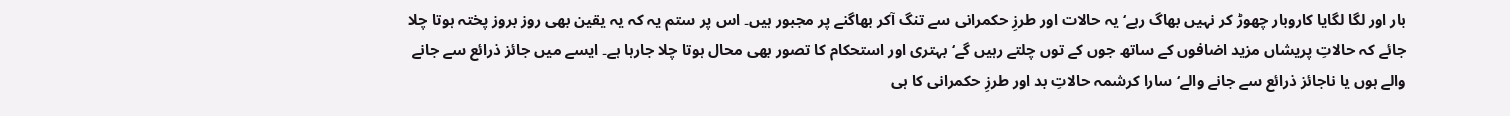بار اور لگا لگایا کاروبار چھوڑ کر نہیں بھاگ رہے‘ یہ حالات اور طرزِ حکمرانی سے تنگ آکر بھاگنے پر مجبور ہیں۔ اس پر ستم یہ کہ یہ یقین بھی روز بروز پختہ ہوتا چلا جائے کہ حالاتِ پریشاں مزید اضافوں کے ساتھ جوں کے توں چلتے رہیں گے‘ بہتری اور استحکام کا تصور بھی محال ہوتا چلا جارہا ہے۔ ایسے میں جائز ذرائع سے جانے والے ہوں یا ناجائز ذرائع سے جانے والے‘ سارا کرشمہ حالاتِ بد اور طرزِ حکمرانی کا ہی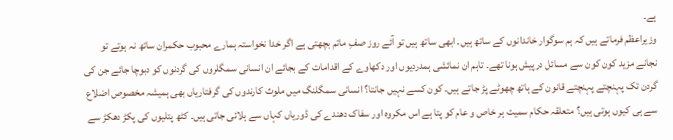ہے۔
وزیراعظم فرماتے ہیں کہ ہم سوگوار خاندانوں کے ساتھ ہیں۔ ابھی ساتھ ہیں تو آئے روز صفِ ماتم بچھتی ہے اگر خدا نخواستہ ہمارے محبوب حکمران ساتھ نہ ہوتے تو نجانے مزید کون کون سے مسائل درپیش ہونا تھے۔ تاہم ان نمائشی ہمدردیوں اور دکھاوے کے اقدامات کے بجائے ان انسانی سمگلروں کی گردنوں کو دبوچا جائے جن کی گردن تک پہنچتے پہنچتے قانون کے ہاتھ چھوٹے پڑ جاتے ہیں۔ کون کسے نہیں جانتا؟ انسانی سمگلنگ میں ملوث کارندوں کی گرفتاریاں بھی ہمیشہ مخصوص اضلاع سے ہی کیوں ہوتی ہیں؟ متعلقہ حکام سمیت ہر خاص و عام کو پتا ہے اس مکروہ اور سفاک دھندے کی ڈوریاں کہاں سے ہلائی جاتی ہیں۔ کٹھ پتلیوں کی پکڑ دھکڑ سے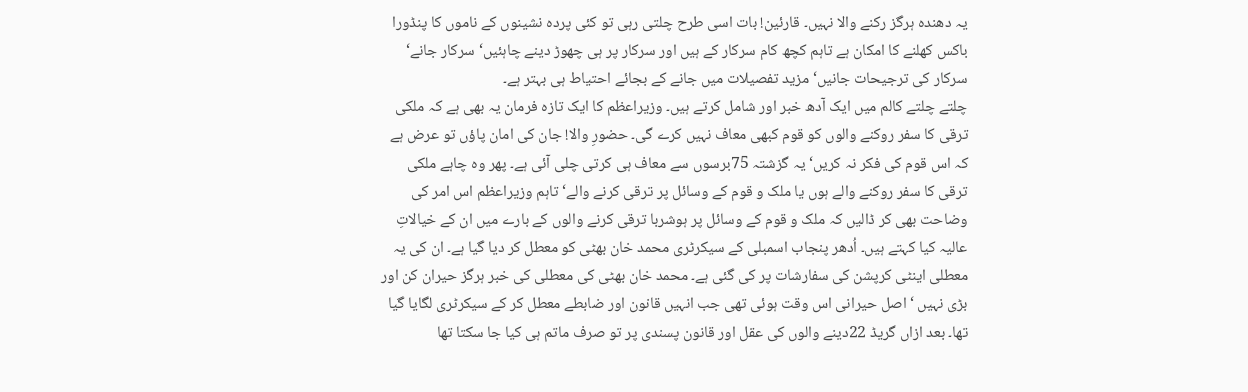یہ دھندہ ہرگز رکنے والا نہیں۔ قارئین! بات اسی طرح چلتی رہی تو کئی پردہ نشینوں کے ناموں کا پنڈورا باکس کھلنے کا امکان ہے تاہم کچھ کام سرکار کے ہیں اور سرکار پر ہی چھوڑ دینے چاہئیں‘ سرکار جانے‘ سرکار کی ترجیحات جانیں‘ مزید تفصیلات میں جانے کے بجائے احتیاط ہی بہتر ہے۔
چلتے چلتے کالم میں ایک آدھ خبر اور شامل کرتے ہیں۔ وزیراعظم کا ایک تازہ فرمان یہ بھی ہے کہ ملکی ترقی کا سفر روکنے والوں کو قوم کبھی معاف نہیں کرے گی۔ حضورِ والا! جان کی امان پاؤں تو عرض ہے کہ اس قوم کی فکر نہ کریں‘ یہ گزشتہ 75برسوں سے معاف ہی کرتی چلی آئی ہے۔ پھر وہ چاہے ملکی ترقی کا سفر روکنے والے ہوں یا ملک و قوم کے وسائل پر ترقی کرنے والے‘ تاہم وزیراعظم اس امر کی وضاحت بھی کر ڈالیں کہ ملک و قوم کے وسائل پر ہوشربا ترقی کرنے والوں کے بارے میں ان کے خیالاتِ عالیہ کیا کہتے ہیں۔ اُدھر پنجاب اسمبلی کے سیکرٹری محمد خان بھٹی کو معطل کر دیا گیا ہے۔ ان کی یہ معطلی اینٹی کرپشن کی سفارشات پر کی گئی ہے۔ محمد خان بھٹی کی معطلی کی خبر ہرگز حیران کن اور بڑی نہیں ‘ اصل حیرانی اس وقت ہوئی تھی جب انہیں قانون اور ضابطے معطل کر کے سیکرٹری لگایا گیا تھا۔ بعد ازاں گریڈ 22دینے والوں کی عقل اور قانون پسندی پر تو صرف ماتم ہی کیا جا سکتا تھا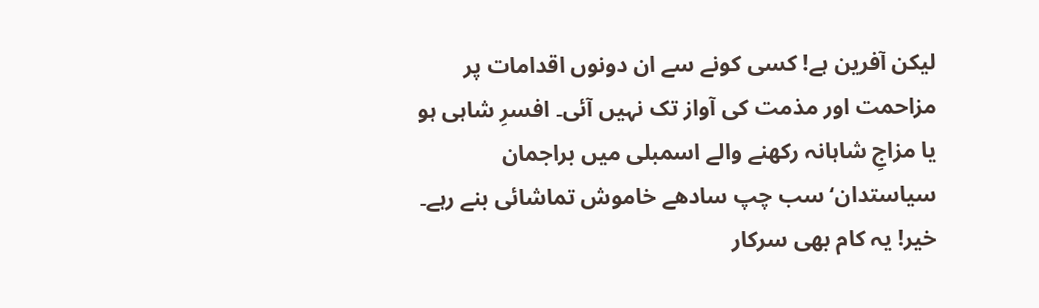لیکن آفرین ہے! کسی کونے سے ان دونوں اقدامات پر مزاحمت اور مذمت کی آواز تک نہیں آئی۔ افسرِ شاہی ہو یا مزاجِ شاہانہ رکھنے والے اسمبلی میں براجمان سیاستدان‘ سب چپ سادھے خاموش تماشائی بنے رہے۔ خیر! یہ کام بھی سرکار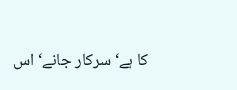کا ہے‘ سرکار جانے‘ اس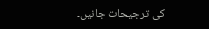کی ترجیحات جانیں۔